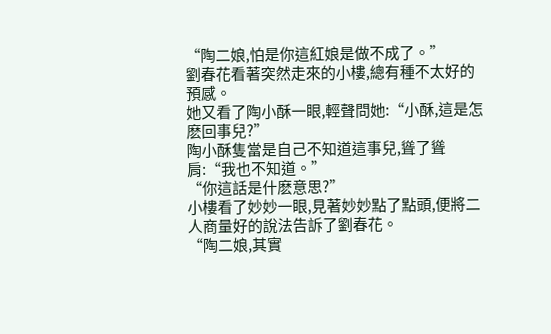“陶二娘,怕是你這紅娘是做不成了。”
劉春花看著突然走來的小樓,總有種不太好的預感。
她又看了陶小酥一眼,輕聲問她:“小酥,這是怎麽回事兒?”
陶小酥隻當是自己不知道這事兒,聳了聳肩:“我也不知道。”
“你這話是什麽意思?”
小樓看了妙妙一眼,見著妙妙點了點頭,便將二人商量好的說法告訴了劉春花。
“陶二娘,其實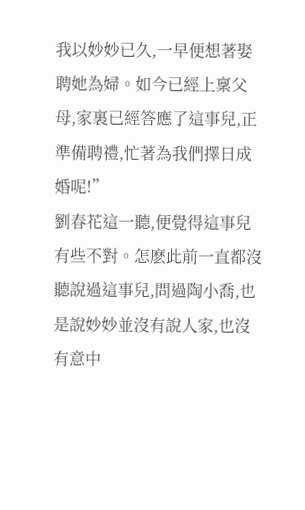我以妙妙已久,一早便想著娶聘她為婦。如今已經上稟父母,家裏已經答應了這事兒,正準備聘禮,忙著為我們擇日成婚呢!”
劉春花這一聽,便覺得這事兒有些不對。怎麽此前一直都沒聽說過這事兒,問過陶小喬,也是說妙妙並沒有說人家,也沒有意中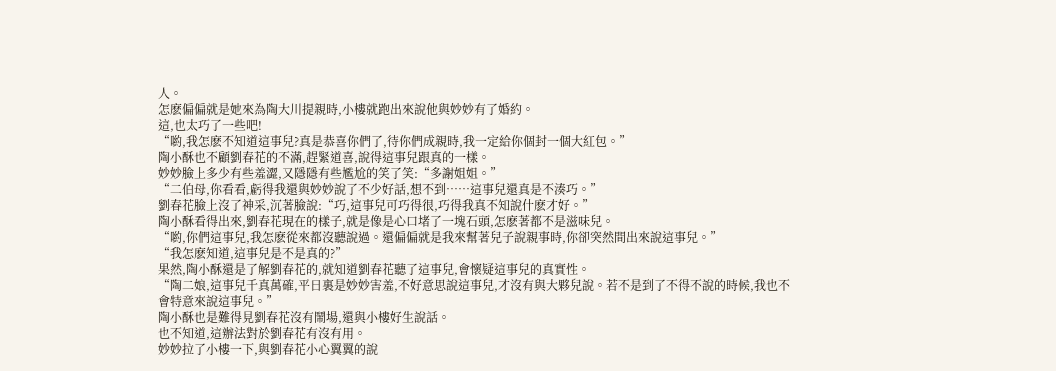人。
怎麽偏偏就是她來為陶大川提親時,小樓就跑出來說他與妙妙有了婚約。
這,也太巧了一些吧!
“喲,我怎麽不知道這事兒?真是恭喜你們了,待你們成親時,我一定給你個封一個大紅包。”
陶小酥也不顧劉春花的不滿,趕緊道喜,說得這事兒跟真的一樣。
妙妙臉上多少有些羞澀,又隱隱有些尷尬的笑了笑:“多謝姐姐。”
“二伯母,你看看,虧得我還與妙妙說了不少好話,想不到……這事兒還真是不湊巧。”
劉春花臉上沒了神采,沉著臉說:“巧,這事兒可巧得很,巧得我真不知說什麽才好。”
陶小酥看得出來,劉春花現在的樣子,就是像是心口堵了一塊石頭,怎麽著都不是滋味兒。
“喲,你們這事兒,我怎麽從來都沒聽說過。還偏偏就是我來幫著兒子說親事時,你卻突然間出來說這事兒。”
“我怎麽知道,這事兒是不是真的?”
果然,陶小酥還是了解劉春花的,就知道劉春花聽了這事兒,會懷疑這事兒的真實性。
“陶二娘,這事兒千真萬確,平日裏是妙妙害羞,不好意思說這事兒,才沒有與大夥兒說。若不是到了不得不說的時候,我也不會特意來說這事兒。”
陶小酥也是難得見劉春花沒有鬧場,還與小樓好生說話。
也不知道,這辦法對於劉春花有沒有用。
妙妙拉了小樓一下,與劉春花小心翼翼的說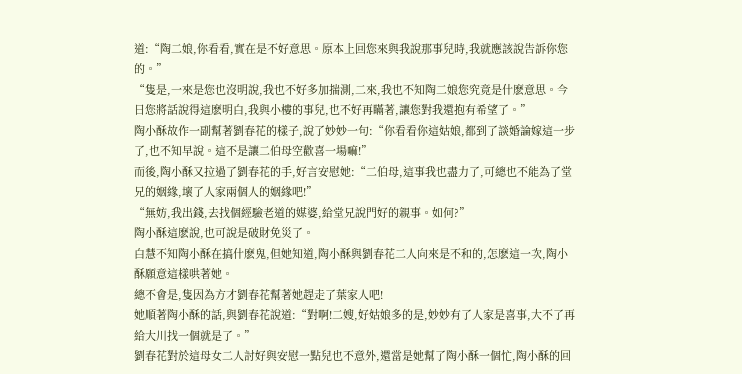道:“陶二娘,你看看,實在是不好意思。原本上回您來與我說那事兒時,我就應該說告訴你您的。”
“隻是,一來是您也沒明說,我也不好多加揣測,二來,我也不知陶二娘您究竟是什麽意思。今日您將話說得這麽明白,我與小樓的事兒,也不好再瞞著,讓您對我還抱有希望了。”
陶小酥故作一副幫著劉春花的樣子,說了妙妙一句:“你看看你這姑娘,都到了談婚論嫁這一步了,也不知早說。這不是讓二伯母空歡喜一場嘛!”
而後,陶小酥又拉過了劉春花的手,好言安慰她:“二伯母,這事我也盡力了,可總也不能為了堂兄的姻緣,壞了人家兩個人的姻緣吧!”
“無妨,我出錢,去找個經驗老道的媒婆,給堂兄說門好的親事。如何?”
陶小酥這麽說,也可說是破財免災了。
白慧不知陶小酥在搞什麽鬼,但她知道,陶小酥與劉春花二人向來是不和的,怎麽這一次,陶小酥願意這樣哄著她。
總不會是,隻因為方才劉春花幫著她趕走了葉家人吧!
她順著陶小酥的話,與劉春花說道:“對啊!二嫂,好姑娘多的是,妙妙有了人家是喜事,大不了再給大川找一個就是了。”
劉春花對於這母女二人討好與安慰一點兒也不意外,還當是她幫了陶小酥一個忙,陶小酥的回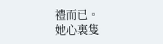禮而已。
她心裏隻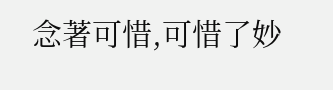念著可惜,可惜了妙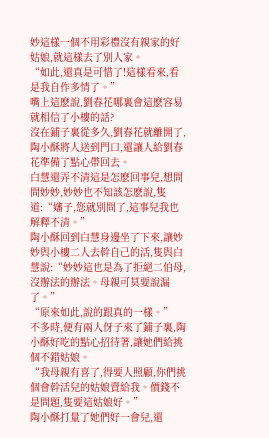妙這樣一個不用彩禮沒有親家的好姑娘,就這樣去了別人家。
“如此,還真是可惜了!這樣看來,看是我自作多情了。”
嘴上這麽說,劉春花哪裏會這麽容易就相信了小樓的話?
沒在鋪子裏從多久,劉春花就離開了,陶小酥將人送到門口,還讓人給劉春花準備了點心帶回去。
白慧還弄不清這是怎麽回事兒,想問問妙妙,妙妙也不知該怎麽說,隻道:“嬸子,您就別問了,這事兒我也解釋不清。”
陶小酥回到白慧身邊坐了下來,讓妙妙與小樓二人去幹自己的活,隻與白慧說:“妙妙這也是為了拒絕二伯母,沒辦法的辦法。母親可莫要說漏了。”
“原來如此,說的跟真的一樣。”
不多時,便有兩人伢子來了鋪子裏,陶小酥好吃的點心招待著,讓她們給挑個不錯姑娘。
“我母親有喜了,得要人照顧,你們挑個會幹活兒的姑娘賣給我。價錢不是問題,隻要這姑娘好。”
陶小酥打量了她們好一會兒,還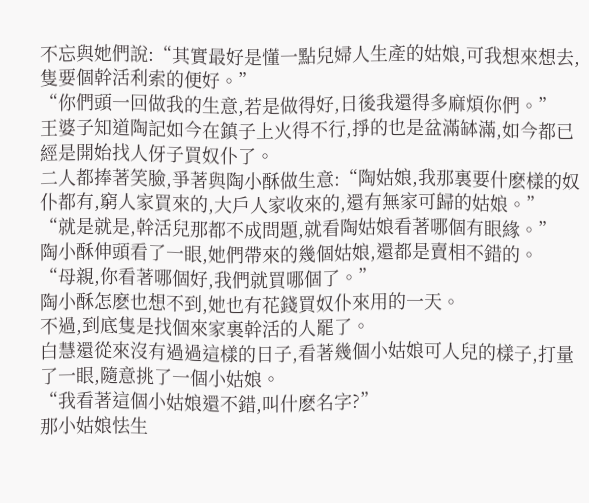不忘與她們說:“其實最好是懂一點兒婦人生產的姑娘,可我想來想去,隻要個幹活利索的便好。”
“你們頭一回做我的生意,若是做得好,日後我還得多麻煩你們。”
王婆子知道陶記如今在鎮子上火得不行,掙的也是盆滿缽滿,如今都已經是開始找人伢子買奴仆了。
二人都捧著笑臉,爭著與陶小酥做生意:“陶姑娘,我那裏要什麽樣的奴仆都有,窮人家買來的,大戶人家收來的,還有無家可歸的姑娘。”
“就是就是,幹活兒那都不成問題,就看陶姑娘看著哪個有眼緣。”
陶小酥伸頭看了一眼,她們帶來的幾個姑娘,還都是賣相不錯的。
“母親,你看著哪個好,我們就買哪個了。”
陶小酥怎麽也想不到,她也有花錢買奴仆來用的一天。
不過,到底隻是找個來家裏幹活的人罷了。
白慧還從來沒有過過這樣的日子,看著幾個小姑娘可人兒的樣子,打量了一眼,隨意挑了一個小姑娘。
“我看著這個小姑娘還不錯,叫什麽名字?”
那小姑娘怯生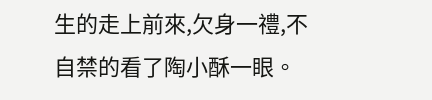生的走上前來,欠身一禮,不自禁的看了陶小酥一眼。